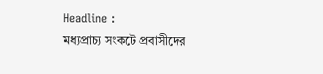Headline :
মধ্যপ্রাচ্য সংকটে প্রবাসীদের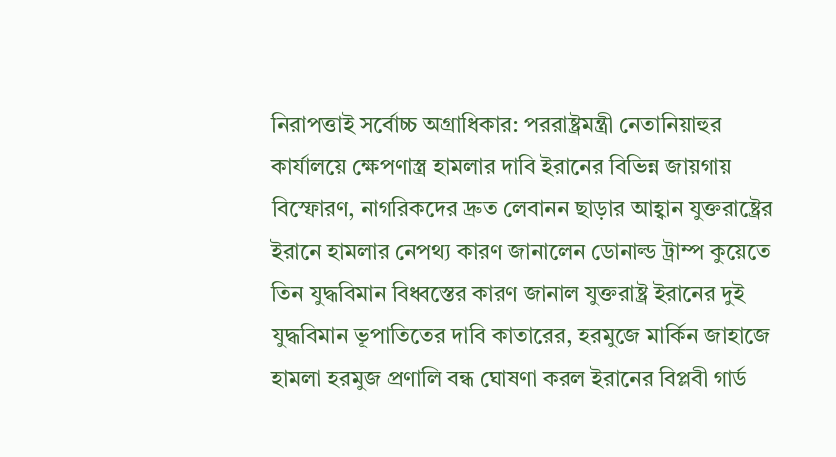নিরাপত্তাই সর্বোচ্চ অগ্রাধিকার: পররাষ্ট্রমন্ত্রী নেতানিয়াহুর কার্যালয়ে ক্ষেপণাস্ত্র হামলার দাবি ইরানের বিভিন্ন জায়গায় বিস্ফোরণ, নাগরিকদের দ্রুত লেবানন ছাড়ার আহ্বান যুক্তরাষ্ট্রের ইরানে হামলার নেপথ্য কারণ জানালেন ডোনাল্ড ট্রাম্প কুয়েতে তিন যুদ্ধবিমান বিধ্বস্তের কারণ জানাল যুক্তরাষ্ট্র ইরানের দুই যুদ্ধবিমান ভূপাতিতের দাবি কাতারের, হরমুজে মার্কিন জাহাজে হামলা হরমুজ প্রণালি বন্ধ ঘোষণা করল ইরানের বিপ্লবী গার্ড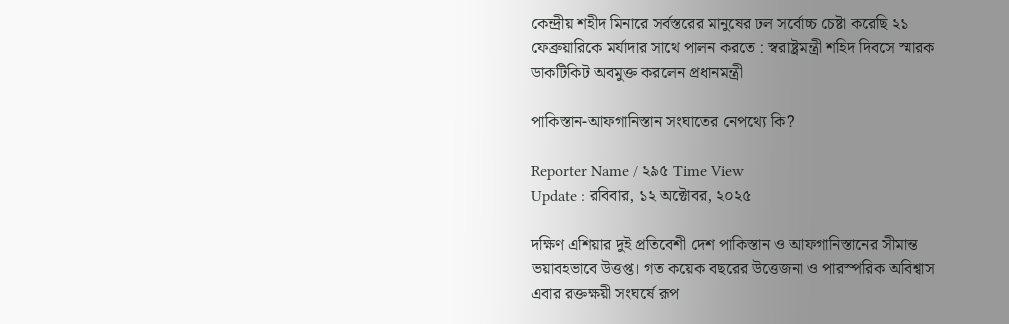কেন্দ্রীয় শহীদ মিনারে সর্বস্তরের মানুষের ঢল সর্বোচ্চ চেষ্টা করেছি ২১ ফেব্রুয়ারিকে মর্যাদার সাথে পালন করতে : স্বরাষ্ট্রমন্ত্রী শহিদ দিবসে স্মারক ডাকটিকিট অবমুক্ত করলেন প্রধানমন্ত্রী

পাকিস্তান-আফগানিস্তান সংঘাতের নেপথ্যে কি?

Reporter Name / ২৯৫ Time View
Update : রবিবার, ১২ অক্টোবর, ২০২৫

দক্ষিণ এশিয়ার দুই প্রতিবেশী দেশ পাকিস্তান ও আফগানিস্তানের সীমান্ত ভয়াবহভাবে উত্তপ্ত। গত কয়েক বছরের উত্তেজনা ও পারস্পরিক অবিশ্বাস এবার রক্তক্ষয়ী সংঘর্ষে রূপ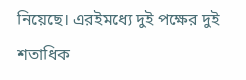নিয়েছে। এরইমধ্যে দুই পক্ষের দুই শতাধিক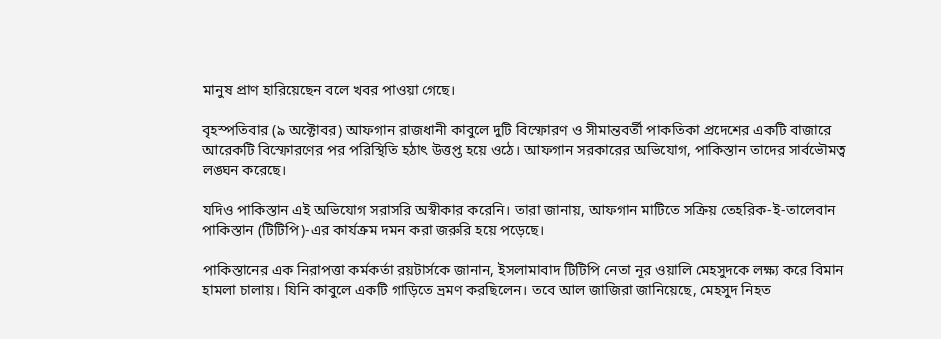মানুষ প্রাণ হারিয়েছেন বলে খবর পাওয়া গেছে।

বৃহস্পতিবার (৯ অক্টোবর) আফগান রাজধানী কাবুলে দুটি বিস্ফোরণ ও সীমান্তবর্তী পাকতিকা প্রদেশের একটি বাজারে আরেকটি বিস্ফোরণের পর পরিস্থিতি হঠাৎ উত্তপ্ত হয়ে ওঠে। আফগান সরকারের অভিযোগ, পাকিস্তান তাদের সার্বভৌমত্ব লঙ্ঘন করেছে।

যদিও পাকিস্তান এই অভিযোগ সরাসরি অস্বীকার করেনি। তারা জানায়, আফগান মাটিতে সক্রিয় তেহরিক-ই-তালেবান পাকিস্তান (টিটিপি)-এর কার্যক্রম দমন করা জরুরি হয়ে পড়েছে।

পাকিস্তানের এক নিরাপত্তা কর্মকর্তা রয়টার্সকে জানান, ইসলামাবাদ টিটিপি নেতা নূর ওয়ালি মেহসুদকে লক্ষ্য করে বিমান হামলা চালায়। যিনি কাবুলে একটি গাড়িতে ভ্রমণ করছিলেন। তবে আল জাজিরা জানিয়েছে, মেহসুদ নিহত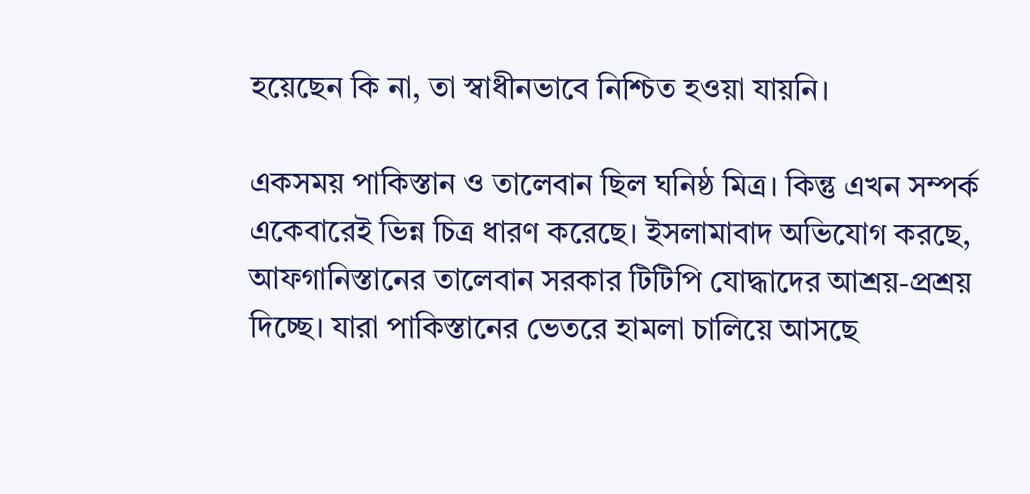হয়েছেন কি না, তা স্বাধীনভাবে নিশ্চিত হওয়া যায়নি।

একসময় পাকিস্তান ও তালেবান ছিল ঘনিষ্ঠ মিত্র। কিন্তু এখন সম্পর্ক একেবারেই ভিন্ন চিত্র ধারণ করেছে। ইসলামাবাদ অভিযোগ করছে, আফগানিস্তানের তালেবান সরকার টিটিপি যোদ্ধাদের আশ্রয়-প্রশ্রয় দিচ্ছে। যারা পাকিস্তানের ভেতরে হামলা চালিয়ে আসছে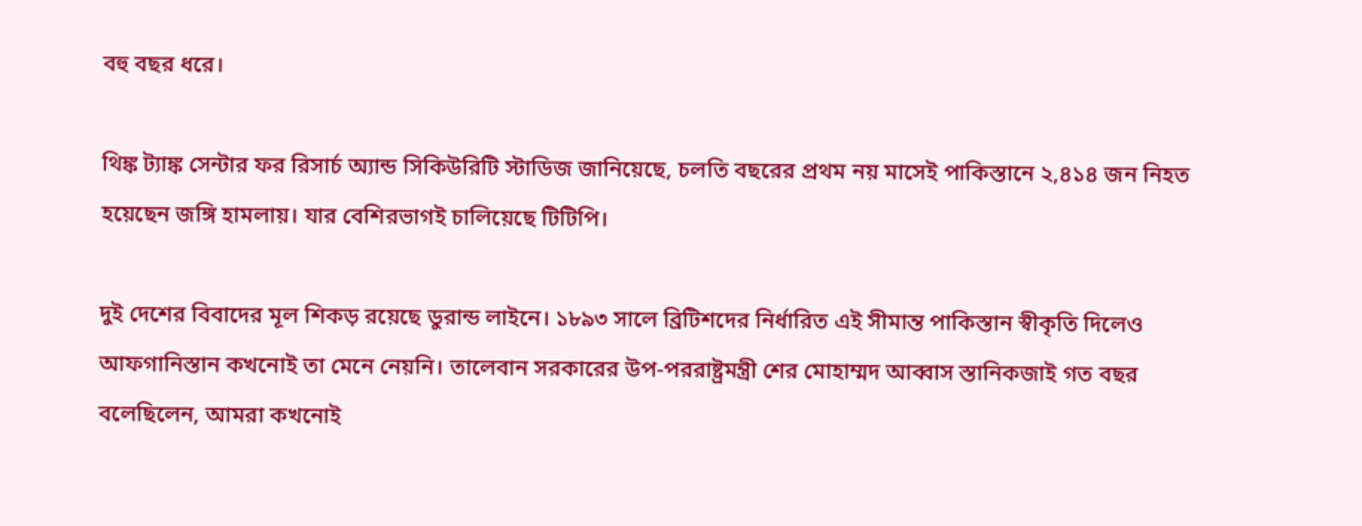বহু বছর ধরে।

থিঙ্ক ট্যাঙ্ক সেন্টার ফর রিসার্চ অ্যান্ড সিকিউরিটি স্টাডিজ জানিয়েছে, চলতি বছরের প্রথম নয় মাসেই পাকিস্তানে ২,৪১৪ জন নিহত হয়েছেন জঙ্গি হামলায়। যার বেশিরভাগই চালিয়েছে টিটিপি।

দুই দেশের বিবাদের মূল শিকড় রয়েছে ডুরান্ড লাইনে। ১৮৯৩ সালে ব্রিটিশদের নির্ধারিত এই সীমান্ত পাকিস্তান স্বীকৃতি দিলেও আফগানিস্তান কখনোই তা মেনে নেয়নি। তালেবান সরকারের উপ-পররাষ্ট্রমন্ত্রী শের মোহাম্মদ আব্বাস স্তানিকজাই গত বছর বলেছিলেন, আমরা কখনোই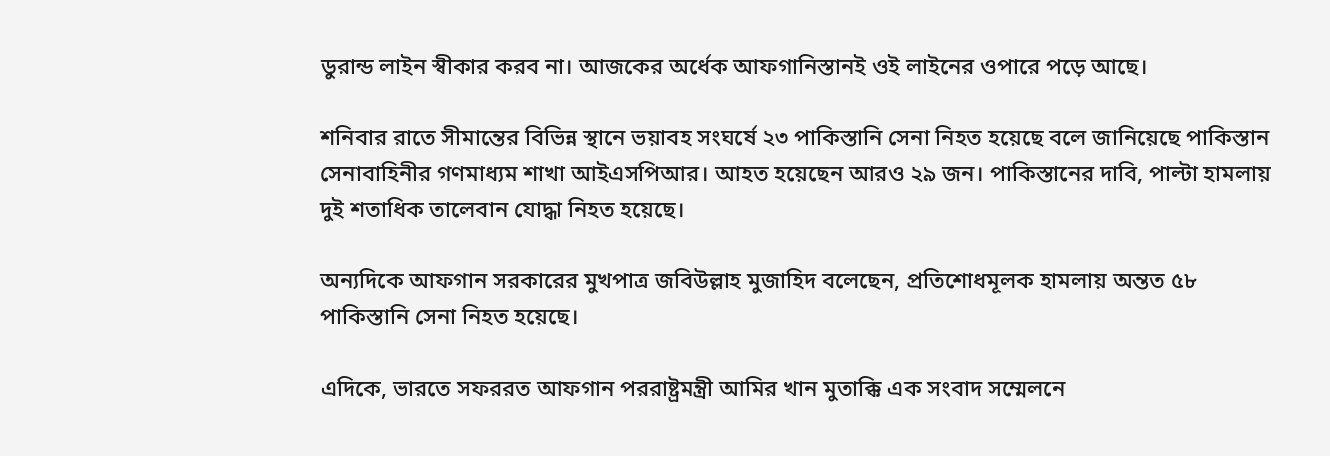ডুরান্ড লাইন স্বীকার করব না। আজকের অর্ধেক আফগানিস্তানই ওই লাইনের ওপারে পড়ে আছে।

শনিবার রাতে সীমান্তের বিভিন্ন স্থানে ভয়াবহ সংঘর্ষে ২৩ পাকিস্তানি সেনা নিহত হয়েছে বলে জানিয়েছে পাকিস্তান সেনাবাহিনীর গণমাধ্যম শাখা আইএসপিআর। আহত হয়েছেন আরও ২৯ জন। পাকিস্তানের দাবি, পাল্টা হামলায় দুই শতাধিক তালেবান যোদ্ধা নিহত হয়েছে।

অন্যদিকে আফগান সরকারের মুখপাত্র জবিউল্লাহ মুজাহিদ বলেছেন, প্রতিশোধমূলক হামলায় অন্তত ৫৮ পাকিস্তানি সেনা নিহত হয়েছে।

এদিকে, ভারতে সফররত আফগান পররাষ্ট্রমন্ত্রী আমির খান মুতাক্কি এক সংবাদ সম্মেলনে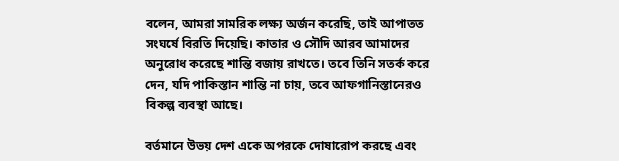বলেন, আমরা সামরিক লক্ষ্য অর্জন করেছি, তাই আপাতত সংঘর্ষে বিরতি দিয়েছি। কাতার ও সৌদি আরব আমাদের অনুরোধ করেছে শান্তি বজায় রাখতে। তবে তিনি সতর্ক করে দেন, যদি পাকিস্তান শান্তি না চায়, তবে আফগানিস্তানেরও বিকল্প ব্যবস্থা আছে।

বর্তমানে উভয় দেশ একে অপরকে দোষারোপ করছে এবং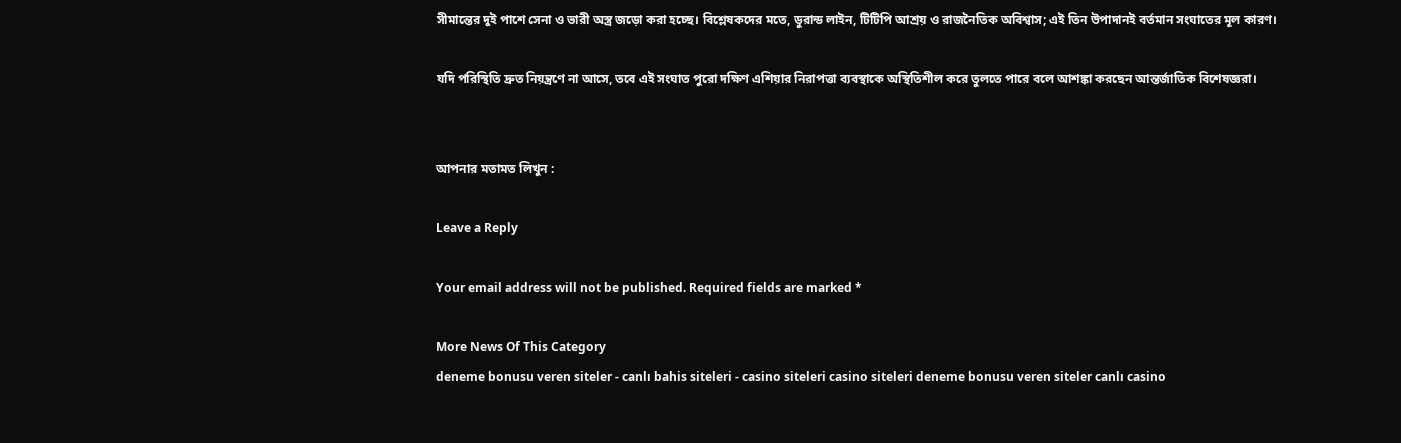সীমান্তের দুই পাশে সেনা ও ভারী অস্ত্র জড়ো করা হচ্ছে। বিশ্লেষকদের মতে, ডুরান্ড লাইন, টিটিপি আশ্রয় ও রাজনৈতিক অবিশ্বাস; এই তিন উপাদানই বর্তমান সংঘাতের মূল কারণ।

যদি পরিস্থিতি দ্রুত নিয়ন্ত্রণে না আসে, তবে এই সংঘাত পুরো দক্ষিণ এশিয়ার নিরাপত্তা ব্যবস্থাকে অস্থিতিশীল করে তুলতে পারে বলে আশঙ্কা করছেন আন্তর্জাতিক বিশেষজ্ঞরা।


আপনার মতামত লিখুন :

Leave a Reply

Your email address will not be published. Required fields are marked *

More News Of This Category
deneme bonusu veren siteler - canlı bahis siteleri - casino siteleri casino siteleri deneme bonusu veren siteler canlı casino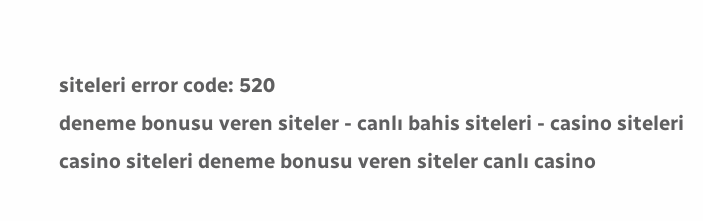siteleri error code: 520
deneme bonusu veren siteler - canlı bahis siteleri - casino siteleri casino siteleri deneme bonusu veren siteler canlı casino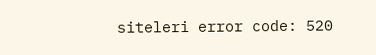siteleri error code: 520